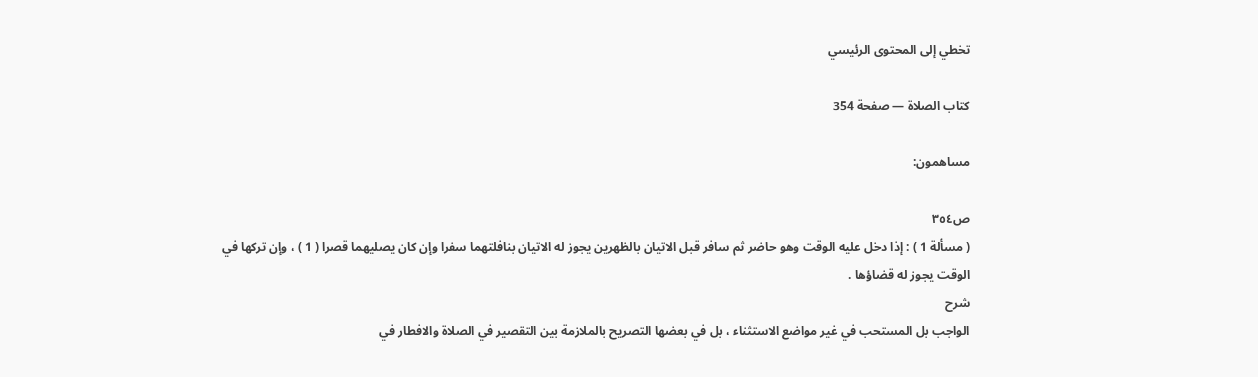تخطي إلى المحتوى الرئيسي

كتاب الصلاة — صفحة 354

مساهمون:

ص٣٥٤
( مسألة 1 ) : إذا دخل عليه الوقت وهو حاضر ثم سافر قبل الاتيان بالظهرين يجوز له الاتيان بنافلتهما سفرا وإن كان يصليهما قصرا ( 1 ) ، وإن تركها في الوقت يجوز له قضاؤها .
شرح
الواجب بل المستحب في غير مواضع الاستثناء ، بل في بعضها التصريح بالملازمة بين التقصير في الصلاة والافطار في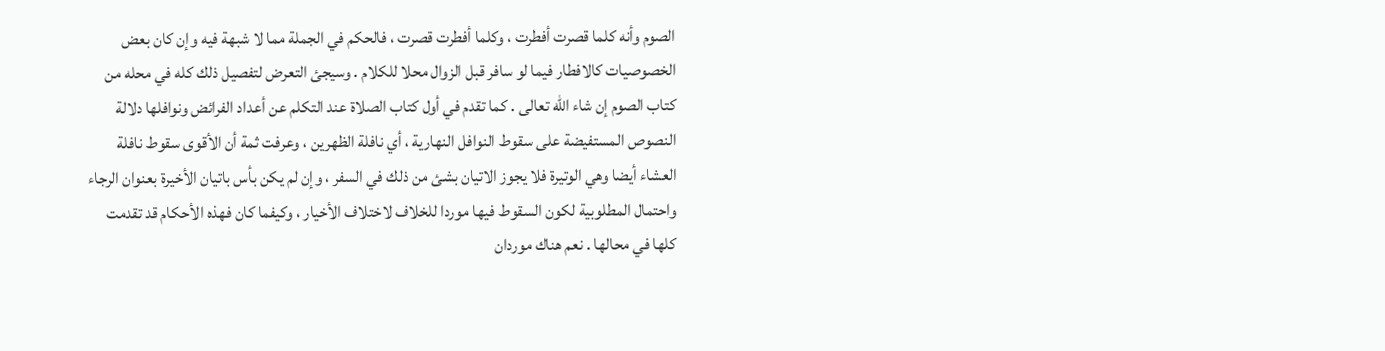الصوم وأنه كلما قصرت أفطرت ، وكلما أفطرت قصرت ، فالحكم في الجملة مما لا شبهة فيه وإن كان بعض الخصوصيات كالافطار فيما لو سافر قبل الزوال محلا للكلام . وسيجئ التعرض لتفصيل ذلك كله في محله من كتاب الصوم إن شاء الله تعالى . كما تقدم في أول كتاب الصلاة عند التكلم عن أعداد الفرائض ونوافلها دلالة النصوص المستفيضة على سقوط النوافل النهارية ، أي نافلة الظهرين ، وعرفت ثمة أن الأقوى سقوط نافلة العشاء أيضا وهي الوتيرة فلا يجوز الاتيان بشئ من ذلك في السفر ، وإن لم يكن بأس باتيان الأخيرة بعنوان الرجاء واحتمال المطلوبية لكون السقوط فيها موردا للخلاف لاختلاف الأخيار ، وكيفما كان فهذه الأحكام قد تقدمت كلها في محالها . نعم هناك موردان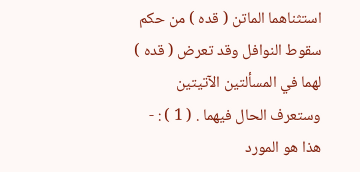استثناهما الماتن ( قده ) من حكم سقوط النوافل وقد تعرض ( قده ) لهما في المسألتين الآتيتين وستعرف الحال فيهما . ( 1 ) : - هذا هو المورد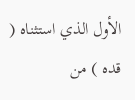الأول الذي استثناه ( قده ) من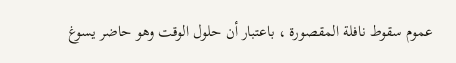عموم سقوط نافلة المقصورة ، باعتبار أن حلول الوقت وهو حاضر يسوغ